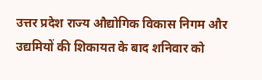उत्तर प्रदेश राज्य औद्योगिक विकास निगम और उद्यमियों की शिकायत के बाद शनिवार को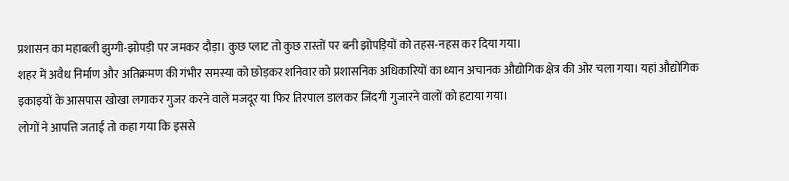प्रशासन का महाबली झुग्गी-झोपड़ी पर जमकर दौड़ा। कुछ प्लाट तो कुछ रास्तों पर बनी झोपड़ियों को तहस-नहस कर दिया गया।
शहर में अवैध निर्माण और अतिक्रमण की गंभीर समस्या को छोड़कर शनिवार को प्रशासनिक अधिकारियों का ध्यान अचानक औद्योगिक क्षेत्र की ओर चला गया। यहां औद्योगिक इकाइयों के आसपास खोखा लगाकर गुजर करने वाले मजदूर या फिर तिरपाल डालकर जिंदगी गुजारने वालों को हटाया गया।
लोगों ने आपत्ति जताई तो कहा गया कि इससे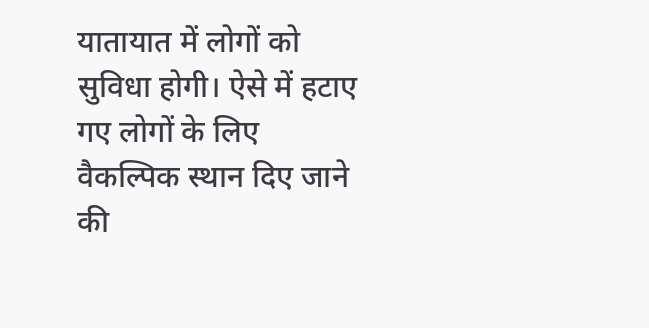यातायात में लोगों को सुविधा होगी। ऐसे में हटाए गए लोगों के लिए वैकल्पिक स्थान दिए जाने की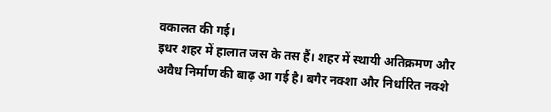वकालत की गई।
इधर शहर में हालात जस के तस हैं। शहर में स्थायी अतिक्रमण और अवैध निर्माण की बाढ़ आ गई है। बगैर नक्शा और निर्धारित नक्शे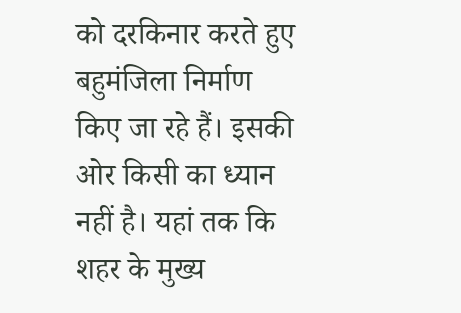को दरकिनार करते हुए बहुमंजिला निर्माण किए जा रहे हैं। इसकी ओर किसी का ध्यान नहीं है। यहां तक कि शहर के मुख्य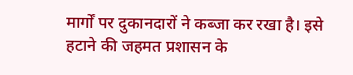मार्गों पर दुकानदारों ने कब्जा कर रखा है। इसे हटाने की जहमत प्रशासन के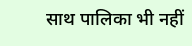साथ पालिका भी नहीं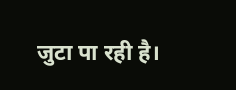जुटा पा रही है।